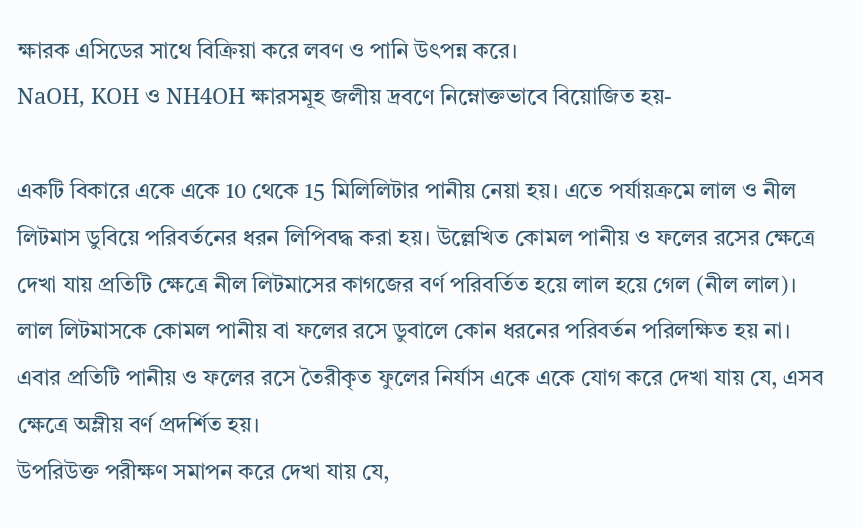ক্ষারক এসিডের সাথে বিক্রিয়া করে লবণ ও পানি উৎপন্ন করে।
NaOH, KOH ও NH4OH ক্ষারসমূহ জলীয় দ্রবণে নিম্নোক্তভাবে বিয়োজিত হয়-

একটি বিকারে একে একে 10 থেকে 15 মিলিলিটার পানীয় নেয়া হয়। এতে পর্যায়ক্রমে লাল ও নীল লিটমাস ডুবিয়ে পরিবর্তনের ধরন লিপিবদ্ধ করা হয়। উল্লেখিত কোমল পানীয় ও ফলের রসের ক্ষেত্রে দেখা যায় প্রতিটি ক্ষেত্রে নীল লিটমাসের কাগজের বর্ণ পরিবর্তিত হয়ে লাল হয়ে গেল (নীল লাল)। লাল লিটমাসকে কোমল পানীয় বা ফলের রসে ডুবালে কোন ধরনের পরিবর্তন পরিলক্ষিত হয় না।
এবার প্রতিটি পানীয় ও ফলের রসে তৈরীকৃত ফুলের নির্যাস একে একে যোগ করে দেখা যায় যে, এসব ক্ষেত্রে অম্লীয় বর্ণ প্রদর্শিত হয়।
উপরিউক্ত পরীক্ষণ সমাপন করে দেখা যায় যে,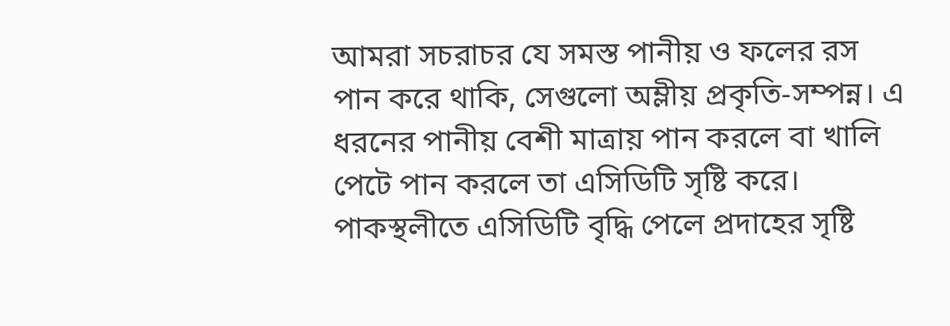আমরা সচরাচর যে সমস্ত পানীয় ও ফলের রস পান করে থাকি, সেগুলো অম্লীয় প্রকৃতি-সম্পন্ন। এ ধরনের পানীয় বেশী মাত্রায় পান করলে বা খালি পেটে পান করলে তা এসিডিটি সৃষ্টি করে। পাকস্থলীতে এসিডিটি বৃদ্ধি পেলে প্রদাহের সৃষ্টি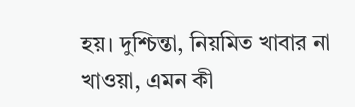হয়। দুশ্চিন্তা, নিয়মিত খাবার না খাওয়া, এমন কী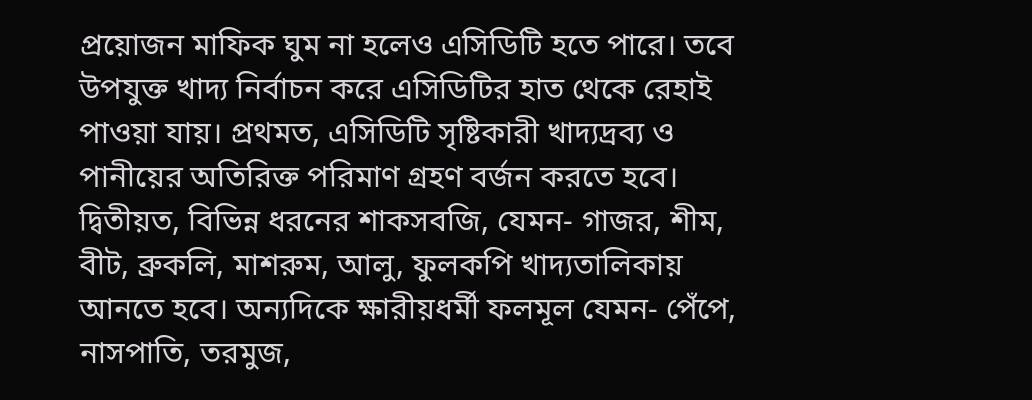প্রয়োজন মাফিক ঘুম না হলেও এসিডিটি হতে পারে। তবে উপযুক্ত খাদ্য নির্বাচন করে এসিডিটির হাত থেকে রেহাই পাওয়া যায়। প্রথমত, এসিডিটি সৃষ্টিকারী খাদ্যদ্রব্য ও পানীয়ের অতিরিক্ত পরিমাণ গ্রহণ বর্জন করতে হবে। দ্বিতীয়ত, বিভিন্ন ধরনের শাকসবজি, যেমন- গাজর, শীম, বীট, ব্রুকলি, মাশরুম, আলু, ফুলকপি খাদ্যতালিকায় আনতে হবে। অন্যদিকে ক্ষারীয়ধর্মী ফলমূল যেমন- পেঁপে, নাসপাতি, তরমুজ,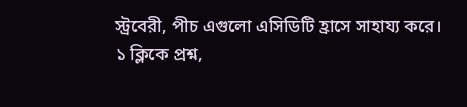স্ট্রবেরী, পীচ এগুলো এসিডিটি হ্রাসে সাহায্য করে।
১ ক্লিকে প্রশ্ন,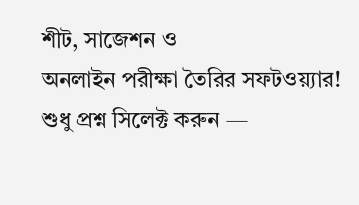শীট, সাজেশন ও
অনলাইন পরীক্ষা তৈরির সফটওয়্যার!
শুধু প্রশ্ন সিলেক্ট করুন —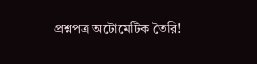প্রশ্নপত্র অটোমেটিক তৈরি!